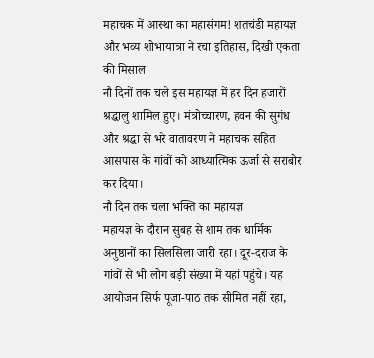महाचक में आस्था का महासंगम! शतचंडी महायज्ञ और भव्य शोभायात्रा ने रचा इतिहास, दिखी एकता की मिसाल
नौ दिनों तक चले इस महायज्ञ में हर दिन हजारों श्रद्धालु शामिल हुए। मंत्रोच्चारण, हवन की सुगंध और श्रद्धा से भरे वातावरण ने महाचक सहित आसपास के गांवों को आध्यात्मिक ऊर्जा से सराबोर कर दिया।
नौ दिन तक चला भक्ति का महायज्ञ
महायज्ञ के दौरान सुबह से शाम तक धार्मिक अनुष्ठानों का सिलसिला जारी रहा। दूर-दराज के गांवों से भी लोग बड़ी संख्या में यहां पहुंचे। यह आयोजन सिर्फ पूजा-पाठ तक सीमित नहीं रहा,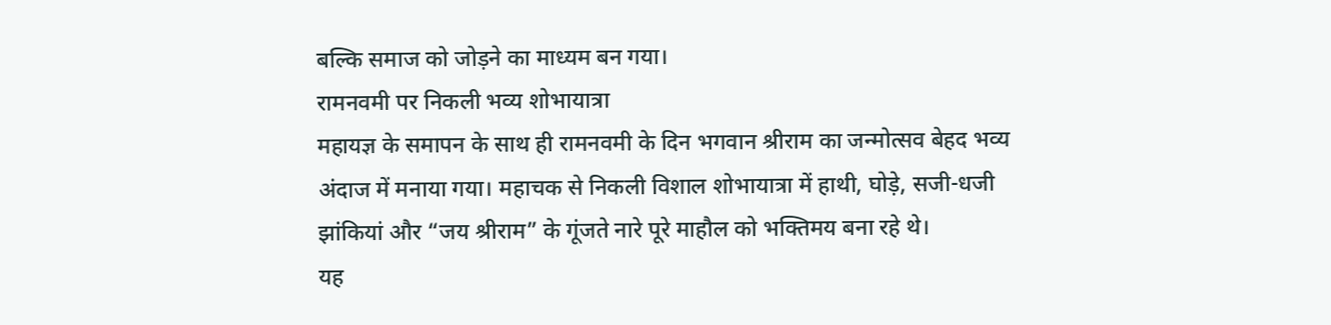बल्कि समाज को जोड़ने का माध्यम बन गया।
रामनवमी पर निकली भव्य शोभायात्रा
महायज्ञ के समापन के साथ ही रामनवमी के दिन भगवान श्रीराम का जन्मोत्सव बेहद भव्य अंदाज में मनाया गया। महाचक से निकली विशाल शोभायात्रा में हाथी, घोड़े, सजी-धजी झांकियां और “जय श्रीराम” के गूंजते नारे पूरे माहौल को भक्तिमय बना रहे थे।
यह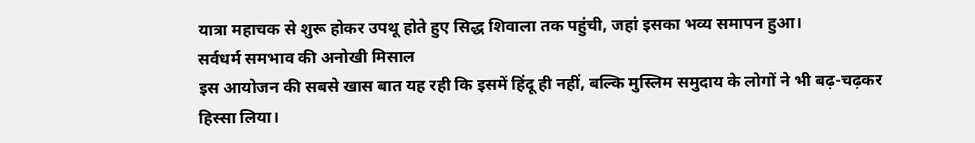यात्रा महाचक से शुरू होकर उपथू होते हुए सिद्ध शिवाला तक पहुंची, जहां इसका भव्य समापन हुआ।
सर्वधर्म समभाव की अनोखी मिसाल
इस आयोजन की सबसे खास बात यह रही कि इसमें हिंदू ही नहीं, बल्कि मुस्लिम समुदाय के लोगों ने भी बढ़-चढ़कर हिस्सा लिया।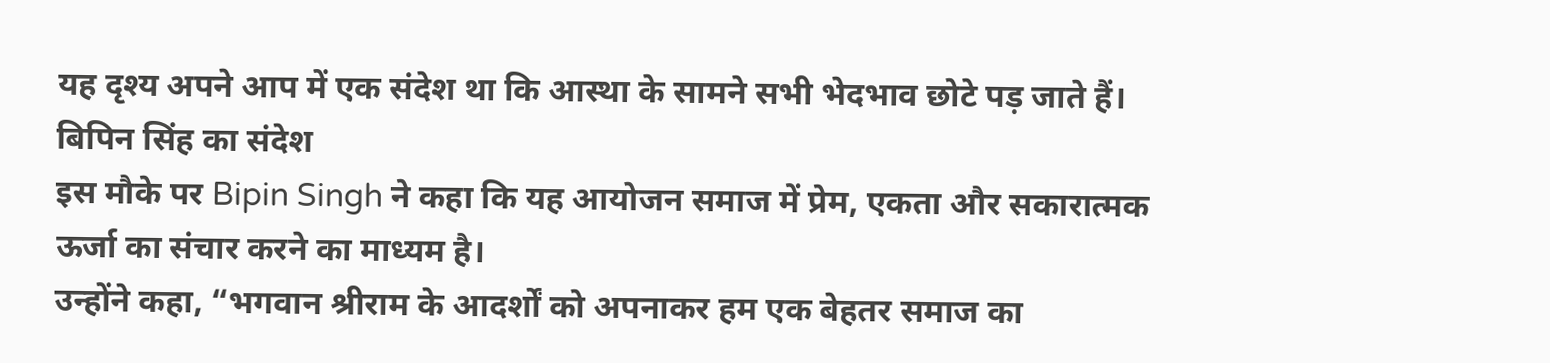यह दृश्य अपने आप में एक संदेश था कि आस्था के सामने सभी भेदभाव छोटे पड़ जाते हैं।
बिपिन सिंह का संदेश
इस मौके पर Bipin Singh ने कहा कि यह आयोजन समाज में प्रेम, एकता और सकारात्मक ऊर्जा का संचार करने का माध्यम है।
उन्होंने कहा, “भगवान श्रीराम के आदर्शों को अपनाकर हम एक बेहतर समाज का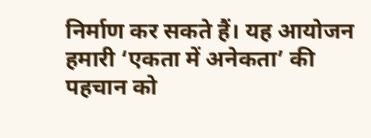निर्माण कर सकते हैं। यह आयोजन हमारी ‘एकता में अनेकता’ की पहचान को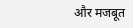और मजबूत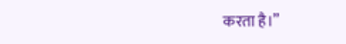करता है।”